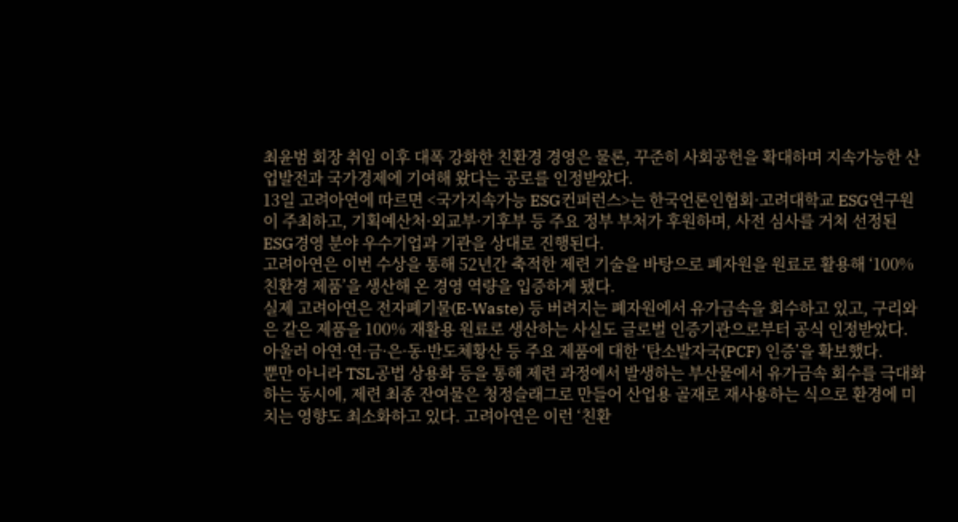최윤범 회장 취임 이후 대폭 강화한 친환경 경영은 물론, 꾸준히 사회공헌을 확대하며 지속가능한 산업발전과 국가경제에 기여해 왔다는 공로를 인정받았다.
13일 고려아연에 따르면 <국가지속가능 ESG컨퍼런스>는 한국언론인협회·고려대학교 ESG연구원이 주최하고, 기획예산처·외교부·기후부 등 주요 정부 부처가 후원하며, 사전 심사를 거쳐 선정된 ESG경영 분야 우수기업과 기관을 상대로 진행된다.
고려아연은 이번 수상을 통해 52년간 축적한 제련 기술을 바탕으로 폐자원을 원료로 활용해 ‘100% 친환경 제품’을 생산해 온 경영 역량을 입증하게 됐다.
실제 고려아연은 전자폐기물(E-Waste) 등 버려지는 폐자원에서 유가금속을 회수하고 있고, 구리와 은 같은 제품을 100% 재활용 원료로 생산하는 사실도 글로벌 인증기관으로부터 공식 인정받았다. 아울러 아연·연·금·은·동·반도체황산 등 주요 제품에 대한 ‘탄소발자국(PCF) 인증’을 확보했다.
뿐만 아니라 TSL공법 상용화 등을 통해 제련 과정에서 발생하는 부산물에서 유가금속 회수를 극대화하는 동시에, 제련 최종 잔여물은 청정슬래그로 만들어 산업용 골재로 재사용하는 식으로 환경에 미치는 영향도 최소화하고 있다. 고려아연은 이런 ‘친환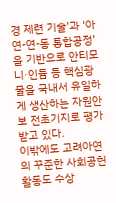경 제련 기술’과 ‘아연-연-동 통합공정’을 기반으로 안티모니·인듐 등 핵심광물을 국내서 유일하게 생산하는 자원안보 전초기지로 평가받고 있다.
이밖에도 고려아연의 꾸준한 사회공헌 활동도 수상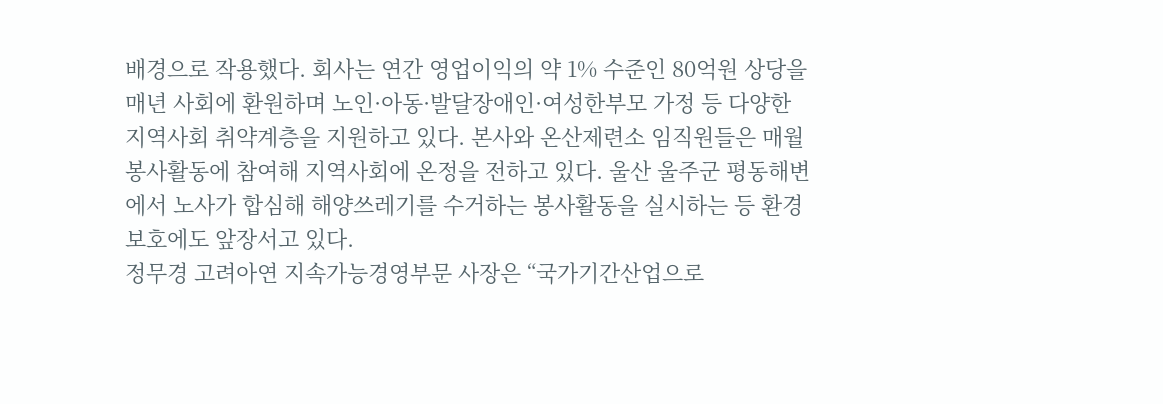배경으로 작용했다. 회사는 연간 영업이익의 약 1% 수준인 80억원 상당을 매년 사회에 환원하며 노인·아동·발달장애인·여성한부모 가정 등 다양한 지역사회 취약계층을 지원하고 있다. 본사와 온산제련소 임직원들은 매월 봉사활동에 참여해 지역사회에 온정을 전하고 있다. 울산 울주군 평동해변에서 노사가 합심해 해양쓰레기를 수거하는 봉사활동을 실시하는 등 환경보호에도 앞장서고 있다.
정무경 고려아연 지속가능경영부문 사장은 “국가기간산업으로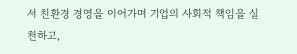서 친환경 경영을 이어가며 기업의 사회적 책임을 실천하고,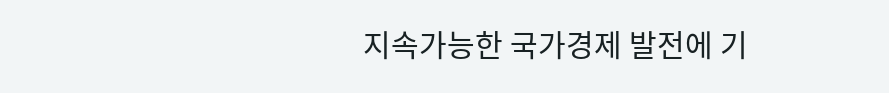지속가능한 국가경제 발전에 기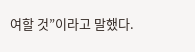여할 것”이라고 말했다.